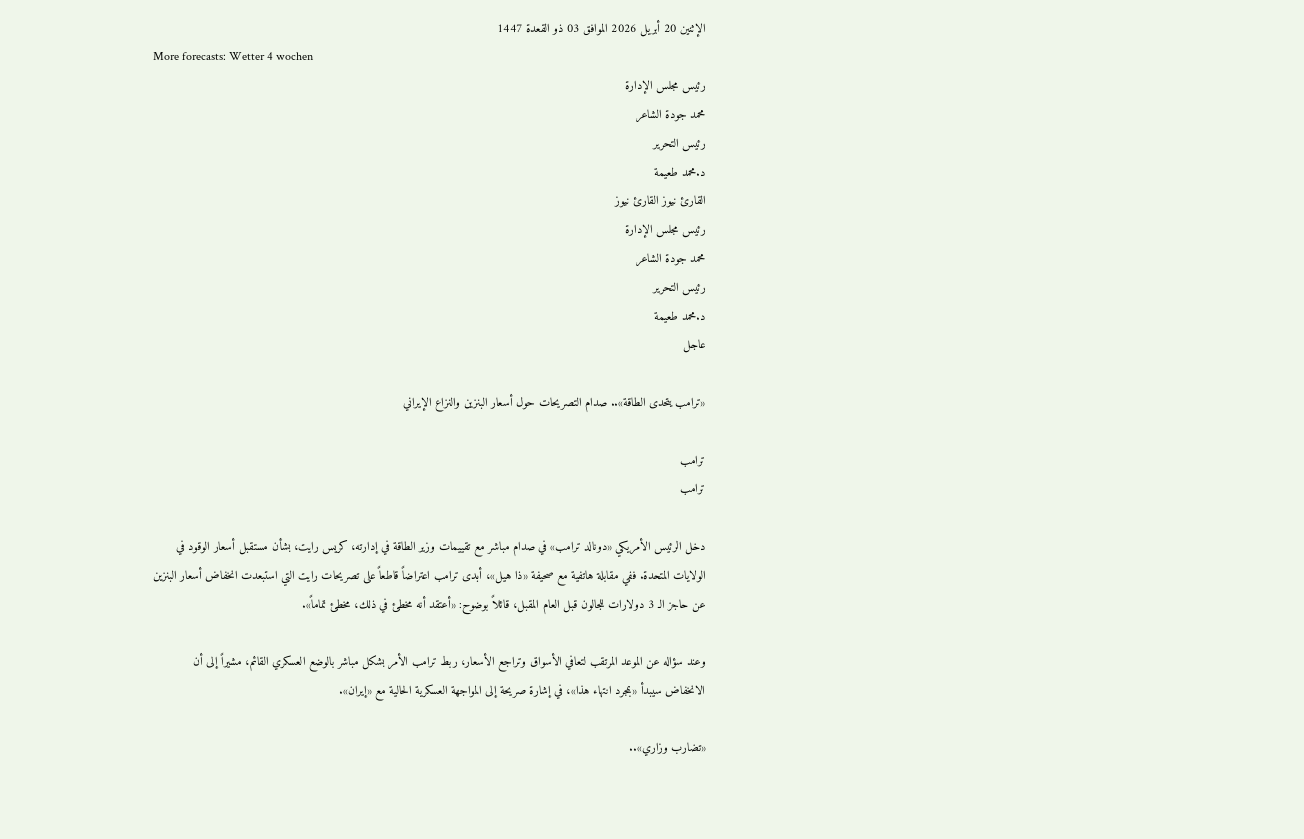الإثنين 20 أبريل 2026 الموافق 03 ذو القعدة 1447
More forecasts: Wetter 4 wochen
رئيس مجلس الإدارة
محمد جودة الشاعر
رئيس التحرير
د.محمد طعيمة
القارئ نيوز القارئ نيوز
رئيس مجلس الإدارة
محمد جودة الشاعر
رئيس التحرير
د.محمد طعيمة
عاجل

«ترامب يتحدى الطاقة».. صدام التصريحات حول أسعار البنزين والنزاع الإيراني

ترامب
ترامب

دخل الرئيس الأمريكي «دونالد ترامب» في صدام مباشر مع تقييمات وزير الطاقة في إدارته، كريس رايت، بشأن مستقبل أسعار الوقود في الولايات المتحدة. ففي مقابلة هاتفية مع صحيفة «ذا هيل»، أبدى ترامب اعتراضاً قاطعاً على تصريحات رايت التي استبعدت انخفاض أسعار البنزين عن حاجز الـ 3 دولارات للجالون قبل العام المقبل، قائلاً بوضوح: «أعتقد أنه مخطئ في ذلك، مخطئ تماماً».

وعند سؤاله عن الموعد المرتقب لتعافي الأسواق وتراجع الأسعار، ربط ترامب الأمر بشكل مباشر بالوضع العسكري القائم، مشيراً إلى أن الانخفاض سيبدأ «بمجرد انتهاء هذا»، في إشارة صريحة إلى المواجهة العسكرية الحالية مع «إيران».

«تضارب وزاري»..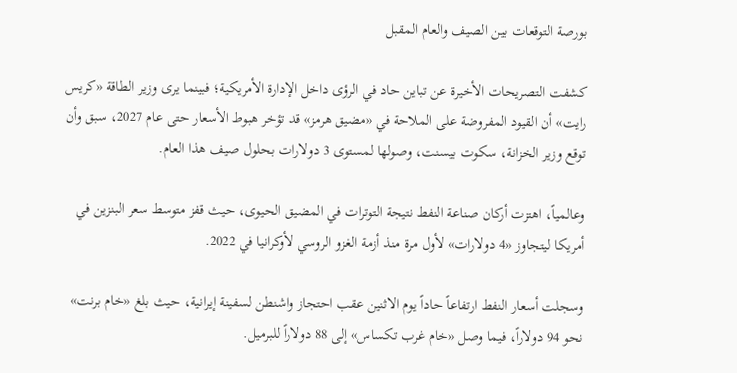بورصة التوقعات بين الصيف والعام المقبل

كشفت التصريحات الأخيرة عن تباين حاد في الرؤى داخل الإدارة الأمريكية؛ فبينما يرى وزير الطاقة «كريس رايت» أن القيود المفروضة على الملاحة في «مضيق هرمز» قد تؤخر هبوط الأسعار حتى عام 2027، سبق وأن توقع وزير الخزانة، سكوت بيسنت، وصولها لمستوى 3 دولارات بحلول صيف هذا العام.

وعالمياً، اهتزت أركان صناعة النفط نتيجة التوترات في المضيق الحيوى، حيث قفز متوسط سعر البنزين في أمريكا ليتجاوز «4 دولارات» لأول مرة منذ أزمة الغزو الروسي لأوكرانيا في 2022.

وسجلت أسعار النفط ارتفاعاً حاداً يوم الاثنين عقب احتجاز واشنطن لسفينة إيرانية، حيث بلغ «خام برنت» نحو 94 دولاراً، فيما وصل «خام غرب تكساس» إلى 88 دولاراً للبرميل.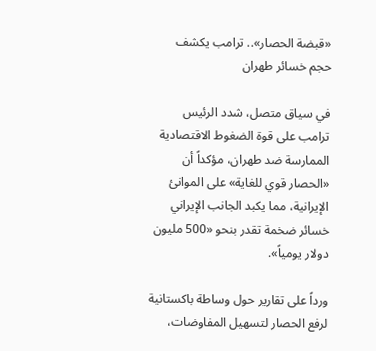«قبضة الحصار».. ترامب يكشف حجم خسائر طهران

في سياق متصل، شدد الرئيس ترامب على قوة الضغوط الاقتصادية الممارسة ضد طهران، مؤكداً أن «الحصار قوي للغاية» على الموانئ الإيرانية، مما يكبد الجانب الإيراني خسائر ضخمة تقدر بنحو «500 مليون دولار يومياً».

ورداً على تقارير حول وساطة باكستانية لرفع الحصار لتسهيل المفاوضات،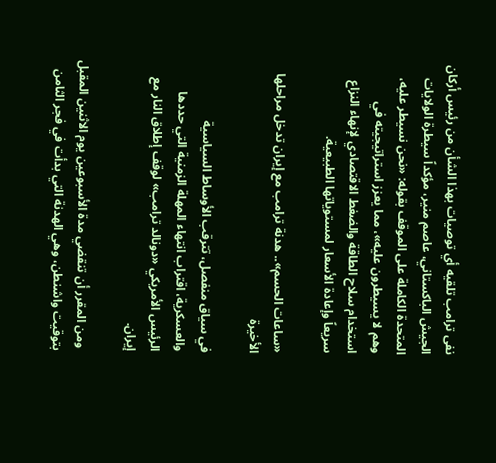نفى ترامب تلقيه أي توصيات بهذا الشأن من رئيس أركان الجيش الباكستاني، عاصم منير، مؤكداً سيطرة الولايات المتحدة الكاملة على الموقف بقوله: «نحن نسيطر عليه، وهم لا يسيطرون عليه»، مما يعزز استراتيجيته في استخدام سلاح الطاقة والضغط الاقتصادي لإنهاء النزاع سريعاً وإعادة الأسعار لمستوياتها الطبيعية.

«ساعات الحسم».. هدنة ترامب مع إيران تدخل مراحلها الأخيرة

في سياق منفصل، تترقب الأوساط السياسية والعسكرية، اقتراب انتهاء المهلة الزمنية التي حددها الرئيس الأمريكي «دونالد ترامب» لوقف إطلاق النار مع إيران.

 ومن المقرر أن تنقضي مدة الأسبوعين يوم الاثنين المقبل بتوقيت واشنطن، وهي الهدنة التي بدأت في فجر الثامن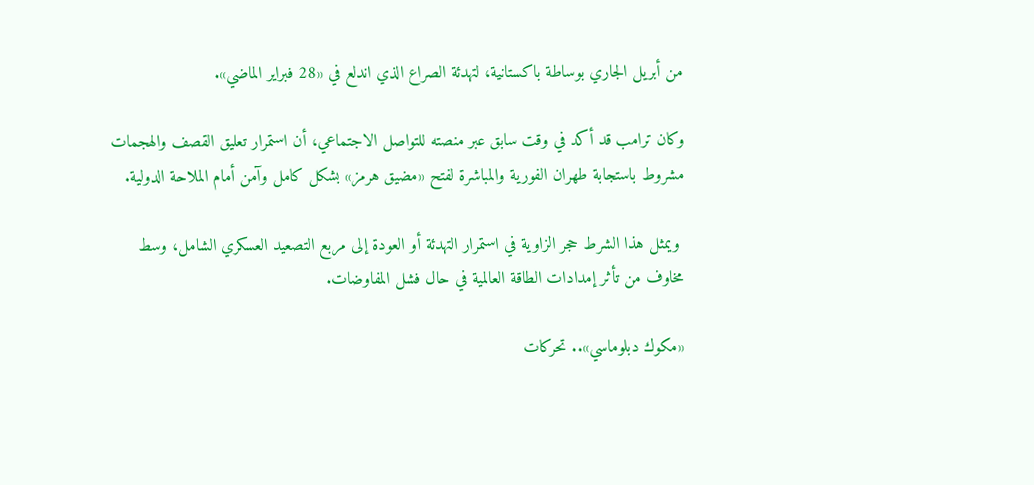من أبريل الجاري بوساطة باكستانية، لتهدئة الصراع الذي اندلع في «28 فبراير الماضي».

وكان ترامب قد أكد في وقت سابق عبر منصته للتواصل الاجتماعي، أن استمرار تعليق القصف والهجمات مشروط باستجابة طهران الفورية والمباشرة لفتح «مضيق هرمز» بشكل كامل وآمن أمام الملاحة الدولية.

 ويمثل هذا الشرط حجر الزاوية في استمرار التهدئة أو العودة إلى مربع التصعيد العسكري الشامل، وسط مخاوف من تأثر إمدادات الطاقة العالمية في حال فشل المفاوضات.

«مكوك دبلوماسي».. تحركات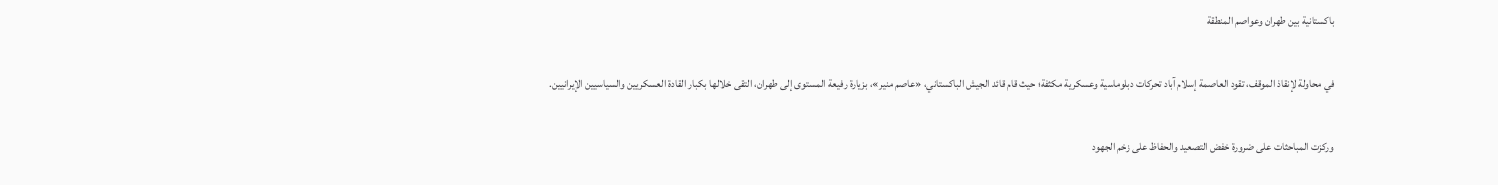باكستانية بين طهران وعواصم المنطقة

في محاولة لإنقاذ الموقف، تقود العاصمة إسلام آباد تحركات دبلوماسية وعسكرية مكثفة؛ حيث قام قائد الجيش الباكستاني، «عاصم منير»، بزيارة رفيعة المستوى إلى طهران، التقى خلالها بكبار القادة العسكريين والسياسيين الإيرانيين.

وركزت المباحثات على ضرورة خفض التصعيد والحفاظ على زخم الجهود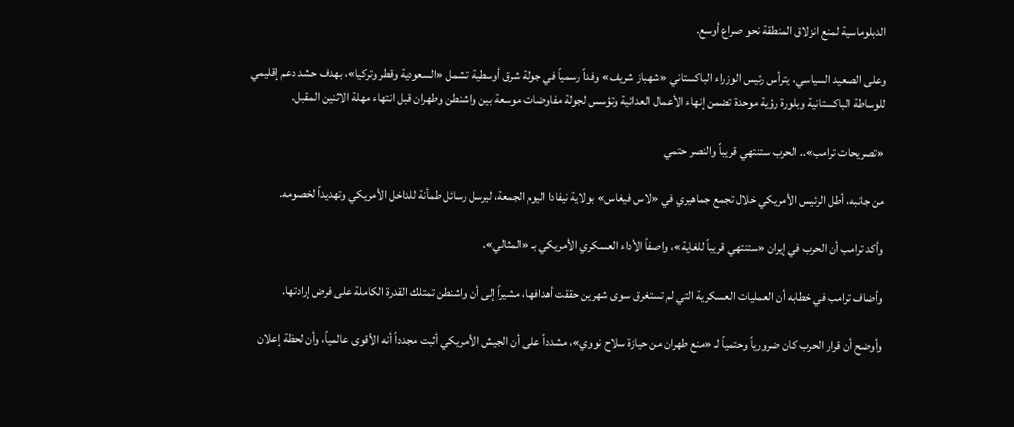الدبلوماسية لمنع انزلاق المنطقة نحو صراع أوسع.

وعلى الصعيد السياسي، يترأس رئيس الوزراء الباكستاني «شهباز شريف» وفداً رسمياً في جولة شرق أوسطية تشمل «السعودية وقطر وتركيا»، بهدف حشد دعم إقليمي للوساطة الباكستانية وبلورة رؤية موحدة تضمن إنهاء الأعمال العدائية وتؤسس لجولة مفاوضات موسعة بين واشنطن وطهران قبل انتهاء مهلة الاثنين المقبل.

«تصريحات ترامب».. الحرب ستنتهي قريباً والنصر حتمي

من جانبه، أطل الرئيس الأمريكي خلال تجمع جماهيري في «لاس فيغاس» بولاية نيفادا اليوم الجمعة، ليرسل رسائل طمأنة للداخل الأمريكي وتهديداً لخصومه.

وأكد ترامب أن الحرب في إيران «ستنتهي قريباً للغاية»، واصفاً الأداء العسكري الأمريكي بـ «المثالي».

وأضاف ترامب في خطابه أن العمليات العسكرية التي لم تستغرق سوى شهرين حققت أهدافها، مشيراً إلى أن واشنطن تمتلك القدرة الكاملة على فرض إرادتها.

وأوضح أن قرار الحرب كان ضرورياً وحتمياً لـ «منع طهران من حيازة سلاح نووي»، مشدداً على أن الجيش الأمريكي أثبت مجدداً أنه الأقوى عالمياً، وأن لحظة إعلان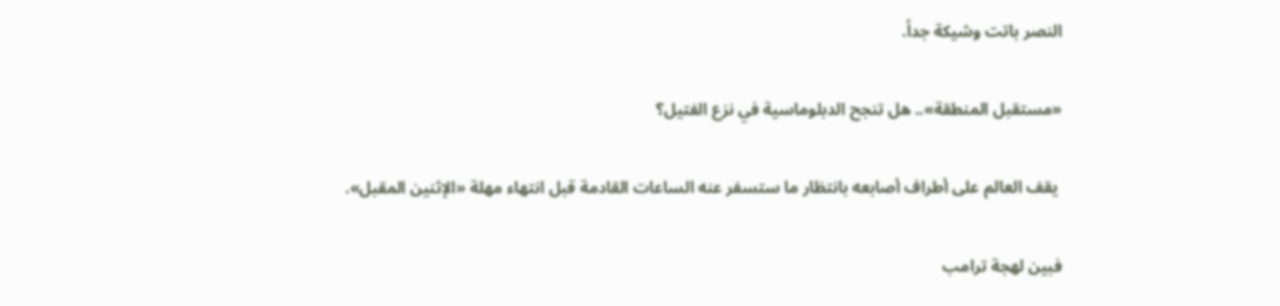النصر باتت وشيكة جداً.

«مستقبل المنطقة».. هل تنجح الدبلوماسية في نزع الفتيل؟

 يقف العالم على أطراف أصابعه بانتظار ما ستسفر عنه الساعات القادمة قبل انتهاء مهلة «الإثنين المقبل».

فبين لهجة ترامب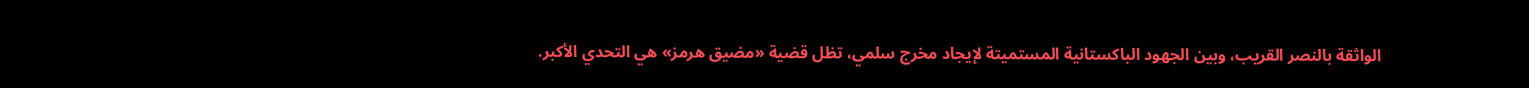الواثقة بالنصر القريب، وبين الجهود الباكستانية المستميتة لإيجاد مخرج سلمي، تظل قضية «مضيق هرمز» هي التحدي الأكبر.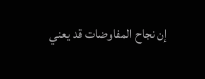إن نجاح المفاوضات قد يعني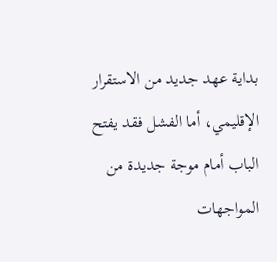بداية عهد جديد من الاستقرار الإقليمي، أما الفشل فقد يفتح الباب أمام موجة جديدة من المواجهات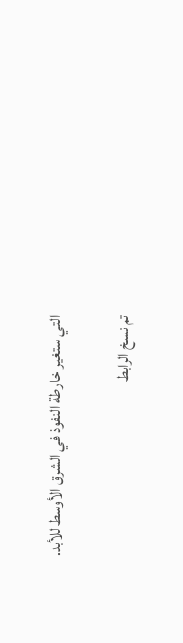التي ستغير خارطة النفوذ في الشرق الأوسط للأبد.

تم نسخ الرابط